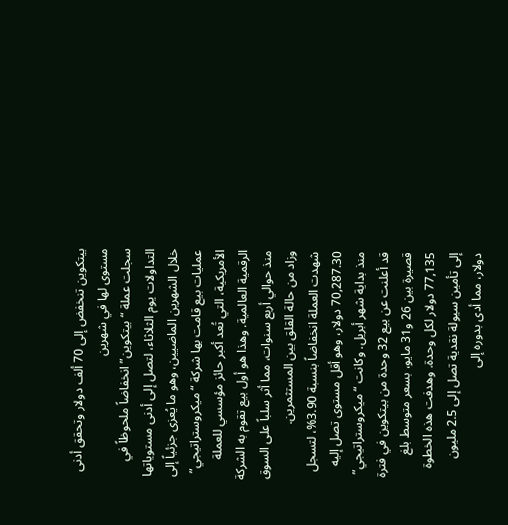بيتكوين تنخفض إلى 70 ألف دولار وتحقق أدنى مستوى لها في شهرين
سجلت عملة “بيتكوين” انخفاضاً ملحوظاً في التداولات يوم الثلاثاء، لتصل إلى أدنى مستوياتها خلال الشهرين الماضيين، وهو ما يُعزى جزئياً إلى عمليات بيع قامت بها شركة “ميكروستراتيجي” الأمريكية، التي تُعد أكبر حائز مؤسسي للعملة الرقمية العالمية. وهذا هو أول بيع تقوم به الشركة منذ حوالي أربع سنوات، مما أثر سلباً على السوق وزاد من حالة القلق بين المستثمرين.
شهدت العملة انخفاضاً بنسبة 3.90%، لتسجل 70,287.30 دولار، وهو أقل مستوى تصل إليه منذ بداية شهر أبريل. وكانت “ميكروستراتيجي” قد أعلنت عن بيع 32 وحدة من بيتكوين في فترة قصيرة بين 26 و31 مايو، بسعر متوسط بلغ 77,135 دولار لكل وحدة. وهدفت هذه الخطوة إلى تأمين سيولة نقدية تصل إلى 2.5 مليون دولار، مما أدى بدوره إلى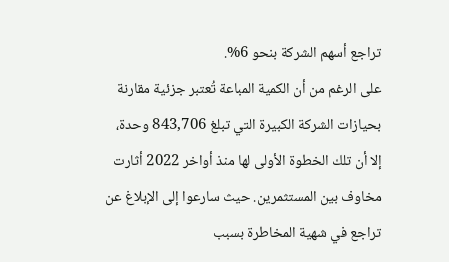تراجع أسهم الشركة بنحو 6%.
على الرغم من أن الكمية المباعة تُعتبر جزئية مقارنة بحيازات الشركة الكبيرة التي تبلغ 843,706 وحدة، إلا أن تلك الخطوة الأولى لها منذ أواخر 2022 أثارت مخاوف بين المستثمرين. حيث سارعوا إلى الإبلاغ عن تراجع في شهية المخاطرة بسبب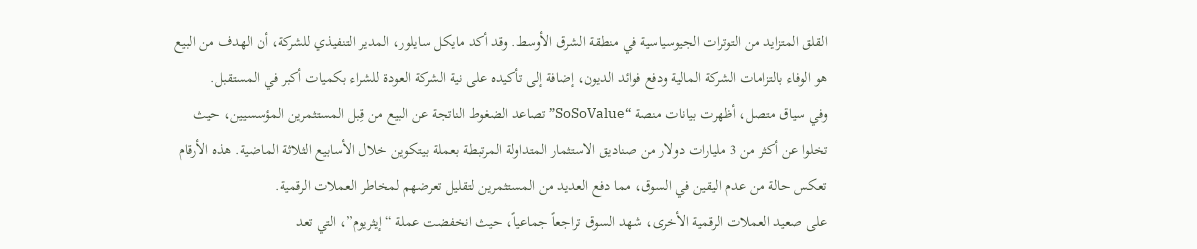القلق المتزايد من التوترات الجيوسياسية في منطقة الشرق الأوسط. وقد أكد مايكل سايلور، المدير التنفيذي للشركة، أن الهدف من البيع هو الوفاء بالتزامات الشركة المالية ودفع فوائد الديون، إضافة إلى تأكيده على نية الشركة العودة للشراء بكميات أكبر في المستقبل.
وفي سياق متصل، أظهرت بيانات منصة “SoSoValue” تصاعد الضغوط الناتجة عن البيع من قِبل المستثمرين المؤسسيين، حيث تخلوا عن أكثر من 3 مليارات دولار من صناديق الاستثمار المتداولة المرتبطة بعملة بيتكوين خلال الأسابيع الثلاثة الماضية. هذه الأرقام تعكس حالة من عدم اليقين في السوق، مما دفع العديد من المستثمرين لتقليل تعرضهم لمخاطر العملات الرقمية.
على صعيد العملات الرقمية الأخرى، شهد السوق تراجعاً جماعياً، حيث انخفضت عملة “إيثريوم”، التي تعد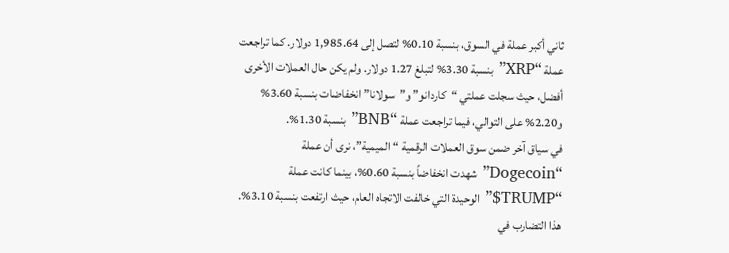ثاني أكبر عملة في السوق، بنسبة 0.10% لتصل إلى 1,985.64 دولار. كما تراجعت عملة “XRP” بنسبة 3.30% لتبلغ 1.27 دولار. ولم يكن حال العملات الأخرى أفضل، حيث سجلت عملتي “كاردانو” و”سولانا” انخفاضات بنسبة 3.60% و2.20% على التوالي، فيما تراجعت عملة “BNB” بنسبة 1.30%.
في سياق آخر ضمن سوق العملات الرقمية “الميمية”، نرى أن عملة “Dogecoin” شهدت انخفاضاً بنسبة 0.60%، بينما كانت عملة “TRUMP$” الوحيدة التي خالفت الاتجاه العام، حيث ارتفعت بنسبة 3.10%. هذا التضارب في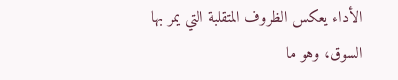الأداء يعكس الظروف المتقلبة التي يمر بها السوق، وهو ما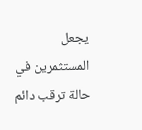يجعل المستثمرين في حالة ترقب دائم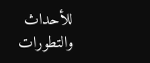للأحداث والتطورات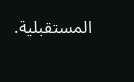المستقبلية.